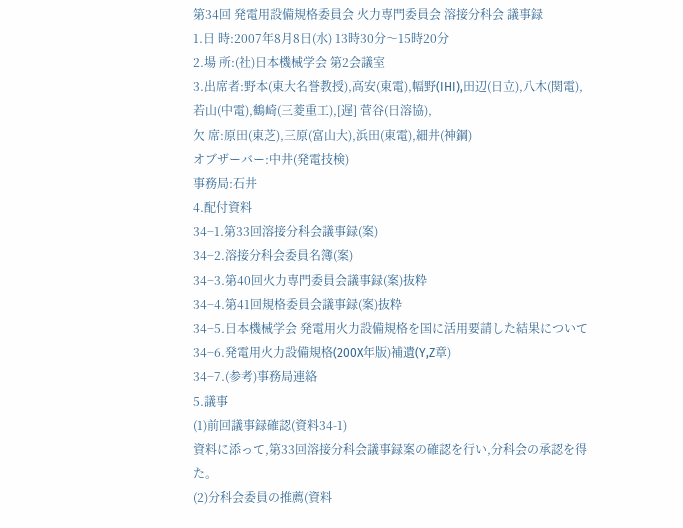第34回 発電用設備規格委員会 火力専門委員会 溶接分科会 議事録
1.日 時:2007年8月8日(水) 13時30分〜15時20分
2.場 所:(社)日本機械学会 第2会議室
3.出席者:野本(東大名誉教授),高安(東電),幅野(IHI),田辺(日立),八木(関電),
若山(中電),鶴崎(三菱重工),[遅] 菅谷(日溶協),
欠 席:原田(東芝),三原(富山大),浜田(東電),細井(神鋼)
オブザーバー:中井(発電技検)
事務局:石井
4.配付資料
34−1.第33回溶接分科会議事録(案)
34−2.溶接分科会委員名簿(案)
34−3.第40回火力専門委員会議事録(案)抜粋
34−4.第41回規格委員会議事録(案)抜粋
34−5.日本機械学会 発電用火力設備規格を国に活用要請した結果について
34−6.発電用火力設備規格(200X年版)補遺(Y,Z章)
34−7.(参考)事務局連絡
5.議事
(1)前回議事録確認(資料34-1)
資料に添って,第33回溶接分科会議事録案の確認を行い,分科会の承認を得た。
(2)分科会委員の推薦(資料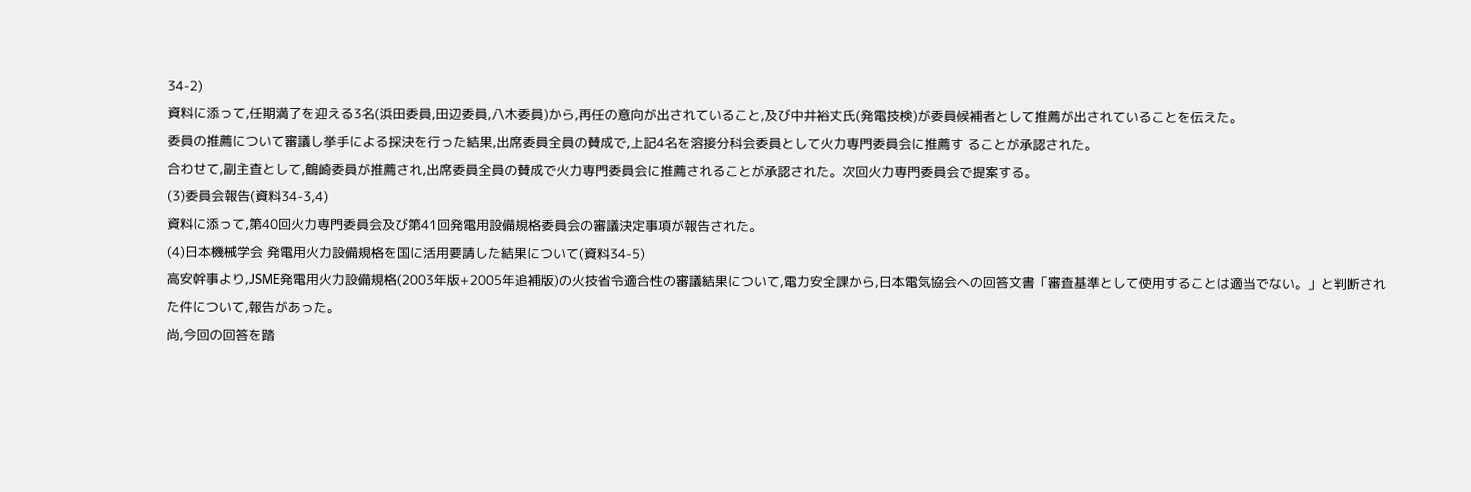34-2)
資料に添って,任期満了を迎える3名(浜田委員,田辺委員,八木委員)から,再任の意向が出されていること,及び中井裕丈氏(発電技検)が委員候補者として推薦が出されていることを伝えた。
委員の推薦について審議し挙手による採決を行った結果,出席委員全員の賛成で,上記4名を溶接分科会委員として火力専門委員会に推薦す ることが承認された。
合わせて,副主査として,鶴崎委員が推薦され,出席委員全員の賛成で火力専門委員会に推薦されることが承認された。次回火力専門委員会で提案する。
(3)委員会報告(資料34-3,4)
資料に添って,第40回火力専門委員会及び第41回発電用設備規格委員会の審議決定事項が報告された。
(4)日本機械学会 発電用火力設備規格を国に活用要請した結果について(資料34-5)
高安幹事より,JSME発電用火力設備規格(2003年版+2005年追補版)の火技省令適合性の審議結果について,電力安全課から,日本電気協会への回答文書「審査基準として使用することは適当でない。」と判断された件について,報告があった。
尚,今回の回答を踏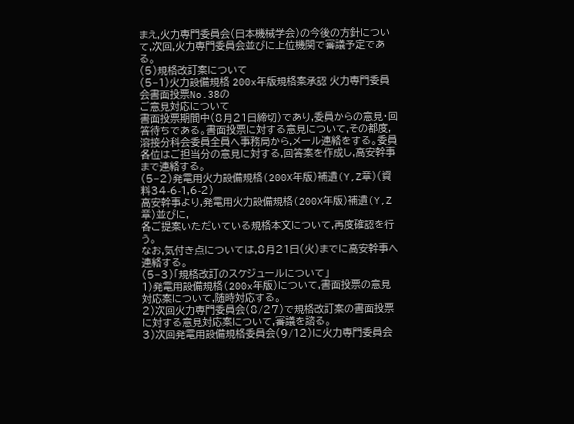まえ,火力専門委員会(日本機械学会)の今後の方針について,次回,火力専門委員会並びに上位機関で審議予定である。
(5)規格改訂案について
(5−1)火力設備規格 200x年版規格案承認 火力専門委員会書面投票No.38の
ご意見対応について
書面投票期間中(8月21日締切)であり,委員からの意見・回答待ちである。書面投票に対する意見について,その都度,溶接分科会委員全員へ事務局から,メール連絡をする。委員各位はご担当分の意見に対する,回答案を作成し,高安幹事まで連絡する。
(5−2)発電用火力設備規格(200X年版)補遺(Y,Z章)(資料34-6-1,6-2)
高安幹事より,発電用火力設備規格(200X年版)補遺(Y,Z章)並びに,
各ご提案いただいている規格本文について,再度確認を行う。
なお,気付き点については,8月21日(火)までに高安幹事へ連絡する。
(5−3)「規格改訂のスケジュールについて」
1)発電用設備規格(200x年版)について,書面投票の意見対応案について,随時対応する。
2)次回火力専門委員会(8/27)で規格改訂案の書面投票に対する意見対応案について,審議を諮る。
3)次回発電用設備規格委員会(9/12)に火力専門委員会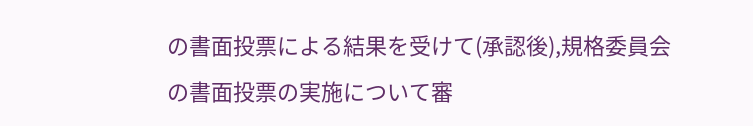の書面投票による結果を受けて(承認後),規格委員会の書面投票の実施について審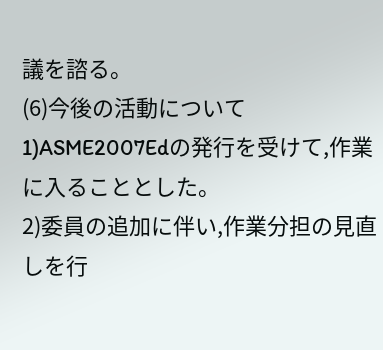議を諮る。
(6)今後の活動について
1)ASME2007Edの発行を受けて,作業に入ることとした。
2)委員の追加に伴い,作業分担の見直しを行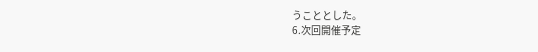うこととした。
6.次回開催予定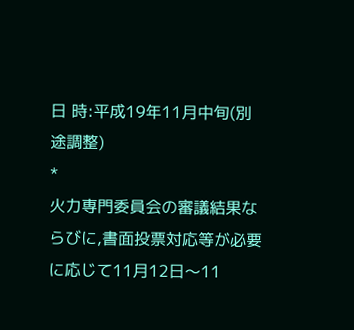日 時:平成19年11月中旬(別途調整)
*
火力専門委員会の審議結果ならびに,書面投票対応等が必要に応じて11月12日〜11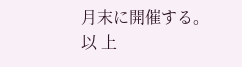月末に開催する。
以 上